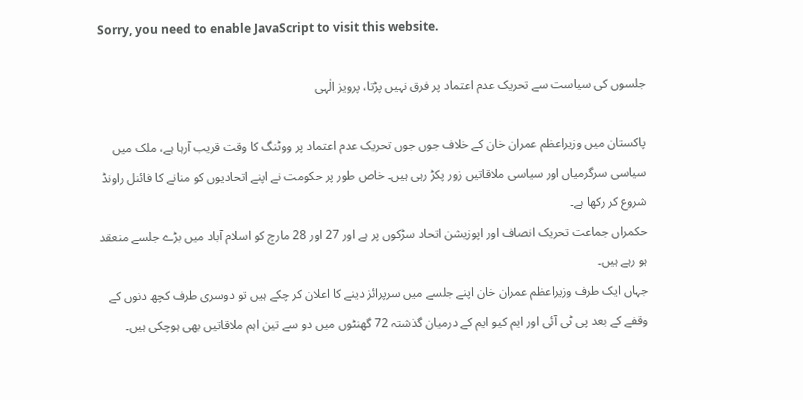Sorry, you need to enable JavaScript to visit this website.

جلسوں کی سیاست سے تحریک عدم اعتماد پر فرق نہیں پڑتا، پرویز الٰہی

پاکستان میں وزیراعظم عمران خان کے خلاف جوں جوں تحریک عدم اعتماد پر ووٹنگ کا وقت قریب آرہا ہے، ملک میں سیاسی سرگرمیاں اور سیاسی ملاقاتیں زور پکڑ رہی ہیں۔ خاص طور پر حکومت نے اپنے اتحادیوں کو منانے کا فائنل راونڈ شروع کر رکھا ہے۔
حکمراں جماعت تحریک انصاف اور اپوزیشن اتحاد سڑکوں پر ہے اور 27 اور 28 مارچ کو اسلام آباد میں بڑے جلسے منعقد ہو رہے ہیں۔
جہاں ایک طرف وزیراعظم عمران خان اپنے جلسے میں سرپرائز دینے کا اعلان کر چکے ہیں تو دوسری طرف کچھ دنوں کے وقفے کے بعد پی ٹی آئی اور ایم کیو ایم کے درمیان گذشتہ 72 گھنٹوں میں دو سے تین اہم ملاقاتیں بھی ہوچکی ہیں۔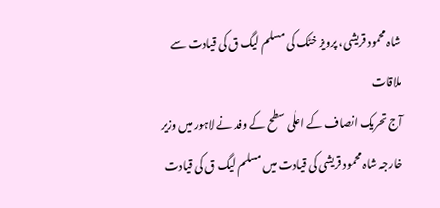شاہ محمود قریشی، پرویز خٹک کی مسلم لیگ ق کی قیادت سے ملاقات
آج تحریک انصاف کے اعلٰی سطح کے وفد نے لاہور میں وزیر خارجہ شاہ محمود قریشی کی قیادت میں مسلم لیگ ق کی قیادت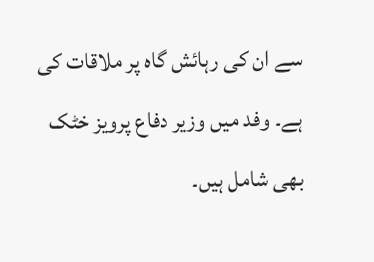سے ان کی رہائش گاہ پر ملاقات کی ہے۔ وفد میں وزیر دفاع پرویز خٹک بھی شامل ہیں۔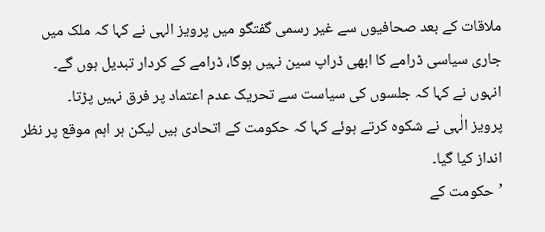ملاقات کے بعد صحافیوں سے غیر رسمی گفتگو میں پرویز الہی نے کہا کہ ملک میں جاری سیاسی ڈرامے کا ابھی ڈراپ سین نہیں ہوگا، ڈرامے کے کردار تبدیل ہوں گے۔
انہوں نے کہا کہ جلسوں کی سیاست سے تحریک عدم اعتماد پر فرق نہیں پڑتا۔
پرویز الٰہی نے شکوہ کرتے ہوئے کہا کہ حکومت کے اتحادی ہیں لیکن ہر اہم موقع پر نظر انداز کیا گیا۔
’حکومت کے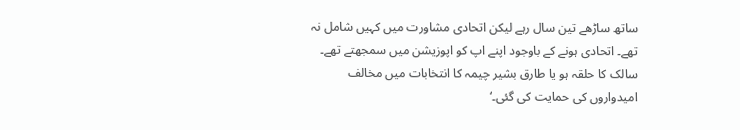ساتھ ساڑھے تین سال رہے لیکن اتحادی مشاورت میں کہیں شامل نہ تھے۔ اتحادی ہونے کے باوجود اپنے اپ کو اپوزیشن میں سمجھتے تھے۔ سالک کا حلقہ ہو یا طارق بشیر چیمہ کا انتخابات میں مخالف امیدواروں کی حمایت کی گئی۔‘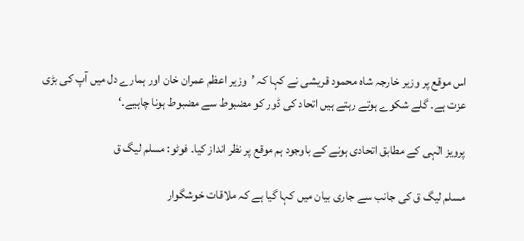اس موقع پر وزیر خارجہ شاہ محمود قریشی نے کہا کہ ’وزیر اعظم عمران خان اور ہمارے دل میں آپ کی بڑی عزت ہے۔ گلے شکوے ہوتے رہتے ہیں اتحاد کی ڈور کو مضبوط سے مضبوط ہونا چاہیے۔‘

پرویز الٰہی کے مطابق اتحادی ہونے کے باوجود ہم موقع پر نظر انداز کیا۔ فوٹو: مسلم لیگ ق

مسلم لیگ ق کی جانب سے جاری بیان میں کہا گیا ہے کہ ملاقات خوشگوار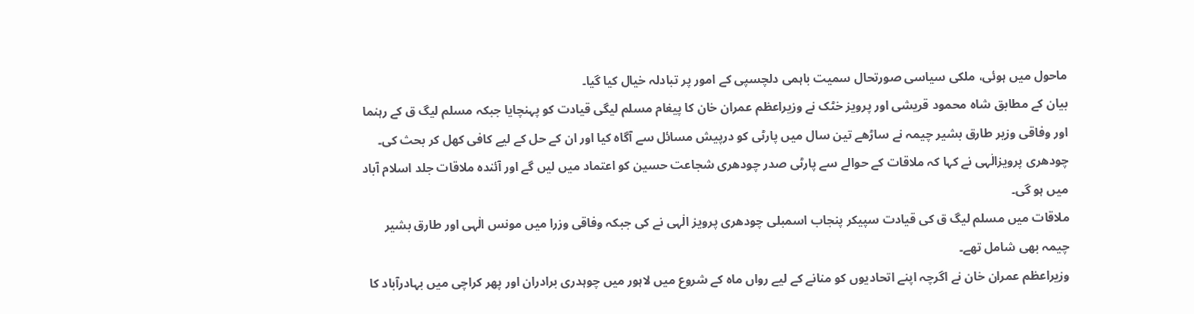ماحول میں ہوئی، ملکی سیاسی صورتحال سمیت باہمی دلچسپی کے امور پر تبادلہ خیال کیا گیا۔
بیان کے مطابق شاہ محمود قریشی اور پرویز خٹک نے وزیراعظم عمران خان کا پیغام مسلم لیگی قیادت کو پہنچایا جبکہ مسلم لیگ ق کے رہنما اور وفاقی وزیر طارق بشیر چیمہ نے ساڑھے تین سال میں پارٹی کو درپیش مسائل سے آگاہ کیا اور ان کے حل کے لیے کافی کھل کر بحث کی۔
چودھری پرویزالٰہی نے کہا کہ ملاقات کے حوالے سے پارٹی صدر چودھری شجاعت حسین کو اعتماد میں لیں گے اور آئندہ ملاقات جلد اسلام آباد میں ہو گی۔
ملاقات میں مسلم لیگ ق کی قیادت سپیکر پنجاب اسمبلی چودھری پرویز الٰہی نے کی جبکہ وفاقی وزرا میں مونس الٰہی اور طارق بشیر چیمہ بھی شامل تھے۔
وزیراعظم عمران خان نے اگرچہ اپنے اتحادیوں کو منانے کے لیے رواں ماہ کے شروع میں لاہور میں چوہدری برادران اور پھر کراچی میں بہادرآباد کا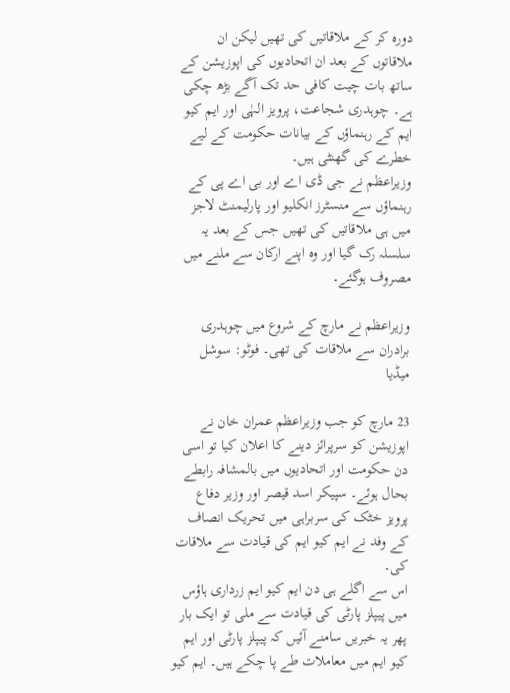دورہ کر کے ملاقاتیں کی تھیں لیکن ان ملاقاتوں کے بعد ان اتحادیوں کی اپوزیشن کے ساتھ بات چیت کافی حد تک آگے بڑھ چکی ہے۔ چوہدری شجاعت، پرویز الہٰی اور ایم کیو ایم کے رہنماؤں کے بیانات حکومت کے لیے خطرے کی گھنٹی ہیں۔
وزیراعظم نے جی ڈی اے اور بی اے پی کے رہنماؤں سے منسٹرز انکلیو اور پارلیمنٹ لاجز میں ہی ملاقاتیں کی تھیں جس کے بعد یہ سلسلہ رک گیا اور وہ اپنے ارکان سے ملنے میں مصروف ہوگئے۔

وزیراعظم نے مارچ کے شروع میں چوہدری برادران سے ملاقات کی تھی۔ فوٹو: سوشل میڈیا

23 مارچ کو جب وزیراعظم عمران خان نے اپوزیشن کو سرپرائز دینے کا اعلان کیا تو اسی دن حکومت اور اتحادیوں میں بالمشافہ رابطے بحال ہوئے۔ سپیکر اسد قیصر اور وزیر دفاع پرویز خٹک کی سربراہی میں تحریک انصاف کے وفد نے ایم کیو ایم کی قیادت سے ملاقات کی۔
اس سے اگلے ہی دن ایم کیو ایم زرداری ہاؤس میں پیپلز پارٹی کی قیادت سے ملی تو ایک بار پھر یہ خبریں سامنے آئیں کہ پیپلز پارٹی اور ایم کیو ایم میں معاملات طے پا چکے ہیں۔ ایم کیو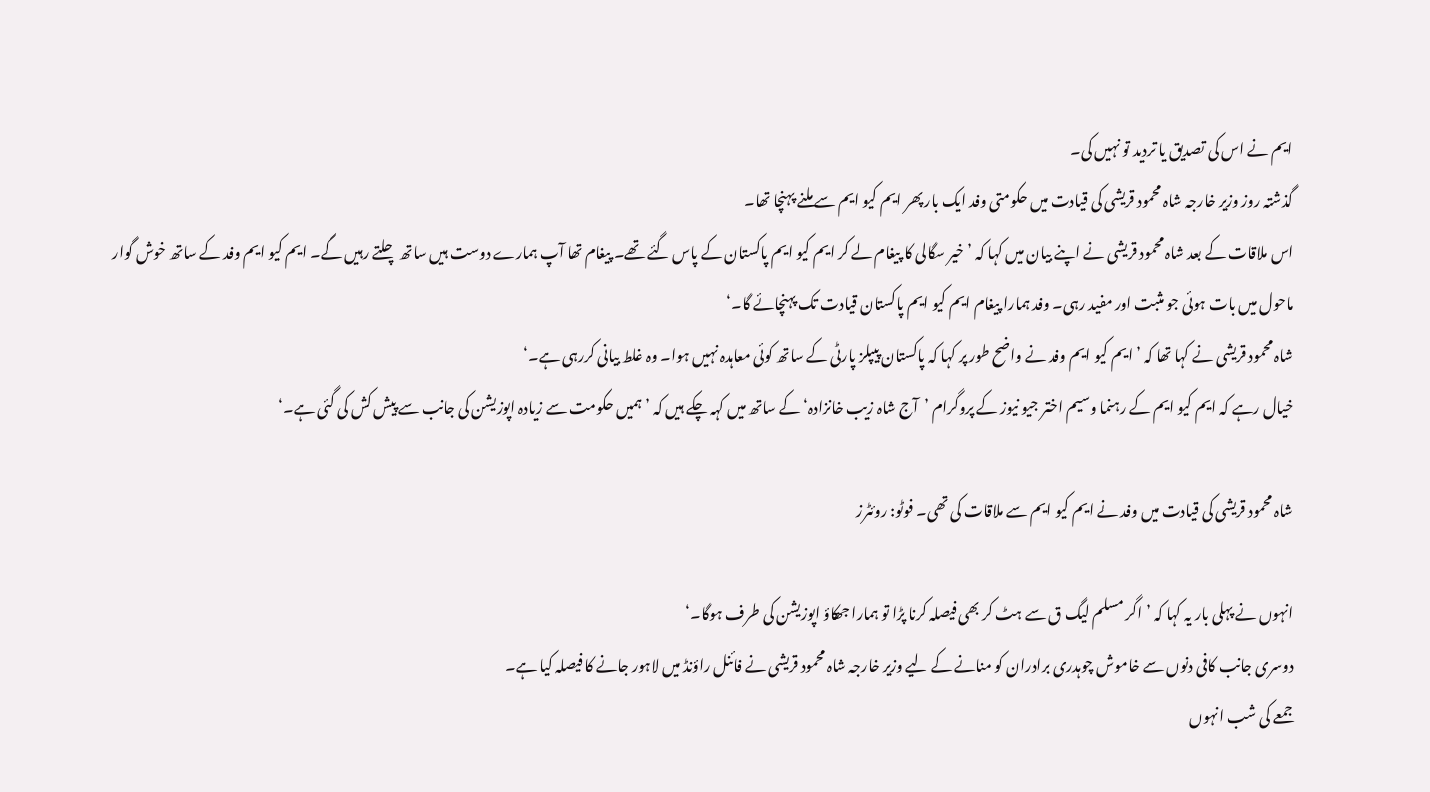ایم نے اس کی تصدیق یا تردید تو نہیں کی۔
گذشتہ روز وزیر خارجہ شاہ محمود قریشی کی قیادت میں حکومتی وفد ایک بار پھر ایم کیو ایم سے ملنے پہنچا تھا۔
اس ملاقات کے بعد شاہ محمود قریشی نے اپنے بیان میں کہا کہ ’خیر سگالی کا پیغام لے کر ایم کیو ایم پاکستان کے پاس گئے تھے۔ پیغام تھا آپ ہمارے دوست ہیں ساتھ چلتے رہیں گے۔ ایم کیو ایم وفد کے ساتھ خوش گوار ماحول میں بات ہوئی جو مثبت اور مفید رہی۔ وفد ہمارا پیغام ایم کیو ایم پاکستان قیادت تک پہنچائے گا۔‘
شاہ محمود قریشی نے کہا تھا کہ ’ایم کیو ایم وفد نے واضح طور پر کہا کہ پاکستان پیپلز پارٹی کے ساتھ کوئی معاہدہ نہیں ہوا۔ وہ غلط بیانی کررہی ہے۔‘
خیال رہے کہ ایم کیو ایم کے رہنما وسیم اختر جیو نیوز کے پروگرام ’آج شاہ زیب خانزادہ‘ کے ساتھ میں کہہ چکے ہیں کہ ’ہمیں حکومت سے زیادہ اپوزیشن کی جانب سے پیش کش کی گئی ہے۔‘

شاہ محمود قریشی کی قیادت میں وفد نے ایم کیو ایم سے ملاقات کی تھی۔ فوٹو: روئٹرز

انہوں نے پہلی بار یہ کہا کہ ’اگر مسلم لیگ ق سے ہٹ کر بھی فیصلہ کرنا پڑا تو ہمارا جھکاؤ اپوزیشن کی طرف ہوگا۔‘
دوسری جانب کافی دنوں سے خاموش چوہدری برادران کو منانے کے لیے وزیر خارجہ شاہ محمود قریشی نے فائنل راؤنڈ میں لاہور جانے کا فیصلہ کیا ہے۔
جمعے کی شب انہوں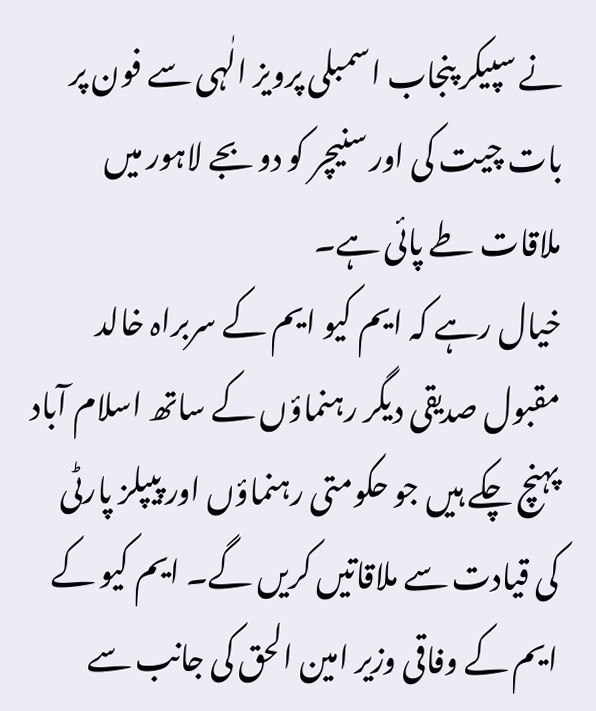نے سپیکر پنجاب اسمبلی پرویز الٰہی سے فون پر بات چیت کی اور سنیچر کو دو بجے لاہور میں ملاقات طے پائی ہے۔
خیال رہے کہ ایم کیو ایم کے سربراہ خالد مقبول صدیقی دیگر رہنماؤں کے ساتھ اسلام آباد پہنچ چکے ہیں جو حکومتی رہنماؤں اور پیپلز پارٹی کی قیادت سے ملاقاتیں کریں گے۔ ایم کیو کے ایم کے وفاقی وزیر امین الحق کی جانب سے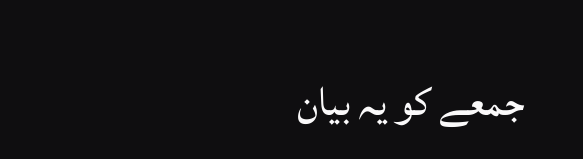جمعے کو یہ بیان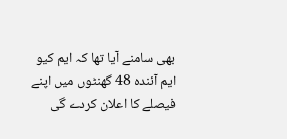بھی سامنے آیا تھا کہ ایم کیو ایم آئندہ 48 گھنٹوں میں اپنے فیصلے کا اعلان کردے گی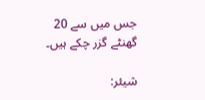جس میں سے 20 گھنٹے گزر چکے ہیں۔

شیئر: